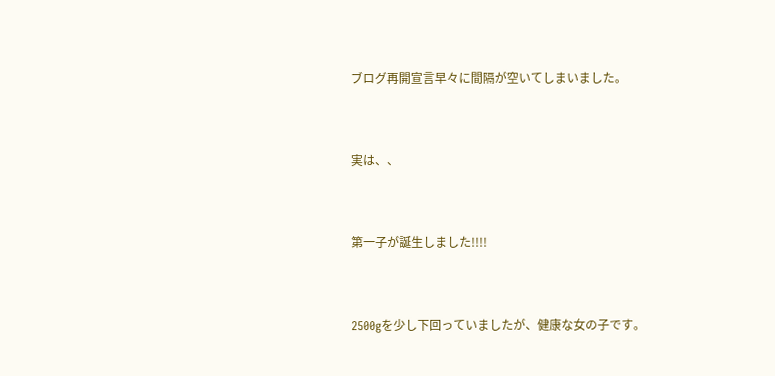ブログ再開宣言早々に間隔が空いてしまいました。



実は、、



第一子が誕生しました!!!!



2500gを少し下回っていましたが、健康な女の子です。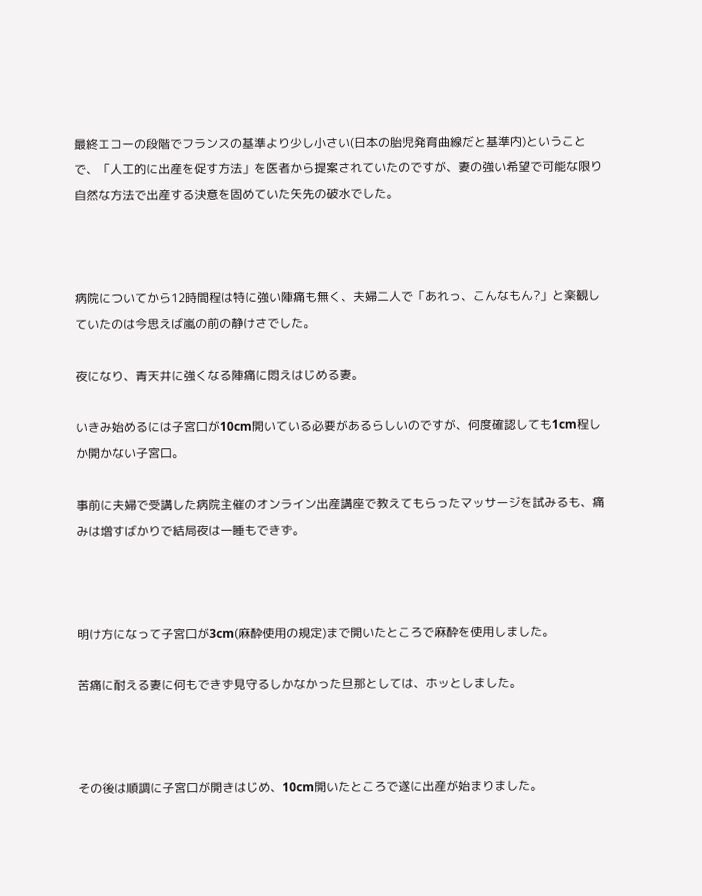最終エコーの段階でフランスの基準より少し小さい(日本の胎児発育曲線だと基準内)ということで、「人工的に出産を促す方法」を医者から提案されていたのですが、妻の強い希望で可能な限り自然な方法で出産する決意を固めていた矢先の破水でした。



病院についてから12時間程は特に強い陣痛も無く、夫婦二人で「あれっ、こんなもん?」と楽観していたのは今思えば嵐の前の静けさでした。

夜になり、青天井に強くなる陣痛に悶えはじめる妻。

いきみ始めるには子宮口が10cm開いている必要があるらしいのですが、何度確認しても1cm程しか開かない子宮口。

事前に夫婦で受講した病院主催のオンライン出産講座で教えてもらったマッサージを試みるも、痛みは増すばかりで結局夜は一睡もできず。



明け方になって子宮口が3cm(麻酔使用の規定)まで開いたところで麻酔を使用しました。

苦痛に耐える妻に何もできず見守るしかなかった旦那としては、ホッとしました。



その後は順調に子宮口が開きはじめ、10cm開いたところで遂に出産が始まりました。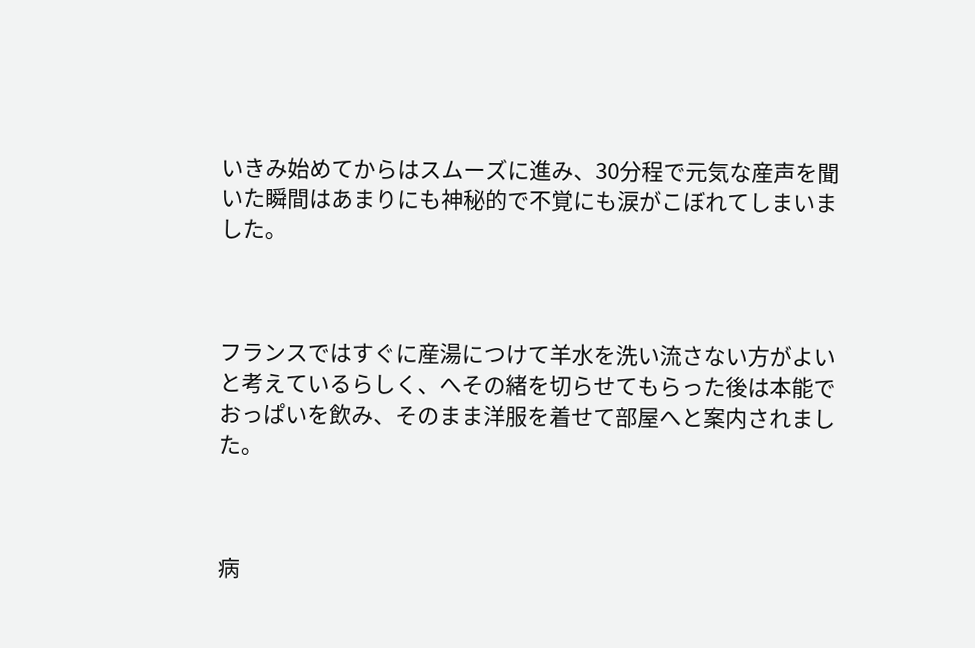いきみ始めてからはスムーズに進み、30分程で元気な産声を聞いた瞬間はあまりにも神秘的で不覚にも涙がこぼれてしまいました。



フランスではすぐに産湯につけて羊水を洗い流さない方がよいと考えているらしく、へその緒を切らせてもらった後は本能でおっぱいを飲み、そのまま洋服を着せて部屋へと案内されました。



病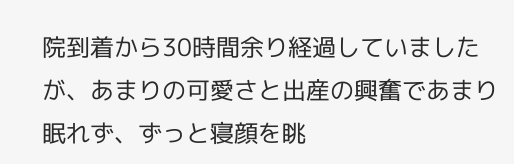院到着から30時間余り経過していましたが、あまりの可愛さと出産の興奮であまり眠れず、ずっと寝顔を眺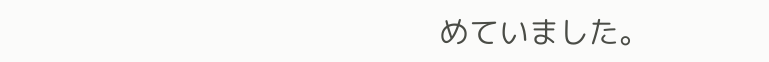めていました。